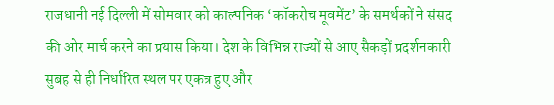राजधानी नई दिल्ली में सोमवार को काल्पनिक ‘कॉकरोच मूवमेंट’ के समर्थकों ने संसद की ओर मार्च करने का प्रयास किया। देश के विभिन्न राज्यों से आए सैकड़ों प्रदर्शनकारी सुबह से ही निर्धारित स्थल पर एकत्र हुए और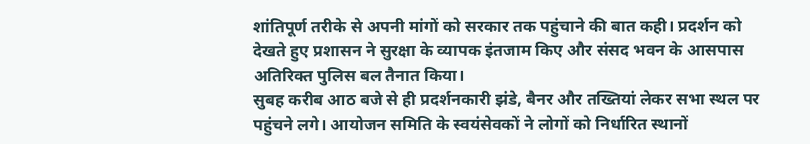शांतिपूर्ण तरीके से अपनी मांगों को सरकार तक पहुंचाने की बात कही। प्रदर्शन को देखते हुए प्रशासन ने सुरक्षा के व्यापक इंतजाम किए और संसद भवन के आसपास अतिरिक्त पुलिस बल तैनात किया।
सुबह करीब आठ बजे से ही प्रदर्शनकारी झंडे, बैनर और तख्तियां लेकर सभा स्थल पर पहुंचने लगे। आयोजन समिति के स्वयंसेवकों ने लोगों को निर्धारित स्थानों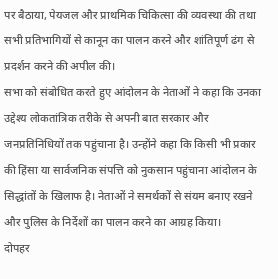पर बैठाया, पेयजल और प्राथमिक चिकित्सा की व्यवस्था की तथा सभी प्रतिभागियों से कानून का पालन करने और शांतिपूर्ण ढंग से प्रदर्शन करने की अपील की।
सभा को संबोधित करते हुए आंदोलन के नेताओं ने कहा कि उनका उद्देश्य लोकतांत्रिक तरीके से अपनी बात सरकार और जनप्रतिनिधियों तक पहुंचाना है। उन्होंने कहा कि किसी भी प्रकार की हिंसा या सार्वजनिक संपत्ति को नुकसान पहुंचाना आंदोलन के सिद्धांतों के खिलाफ है। नेताओं ने समर्थकों से संयम बनाए रखने और पुलिस के निर्देशों का पालन करने का आग्रह किया।
दोपहर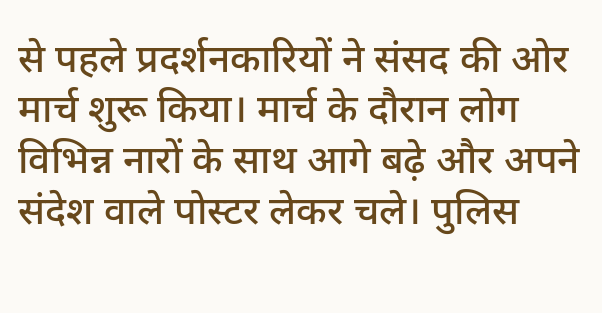से पहले प्रदर्शनकारियों ने संसद की ओर मार्च शुरू किया। मार्च के दौरान लोग विभिन्न नारों के साथ आगे बढ़े और अपने संदेश वाले पोस्टर लेकर चले। पुलिस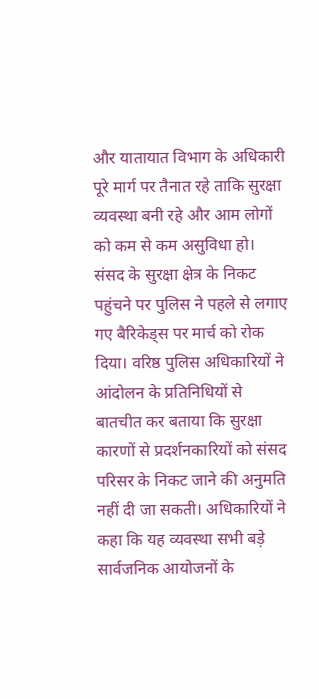और यातायात विभाग के अधिकारी पूरे मार्ग पर तैनात रहे ताकि सुरक्षा व्यवस्था बनी रहे और आम लोगों को कम से कम असुविधा हो।
संसद के सुरक्षा क्षेत्र के निकट पहुंचने पर पुलिस ने पहले से लगाए गए बैरिकेड्स पर मार्च को रोक दिया। वरिष्ठ पुलिस अधिकारियों ने आंदोलन के प्रतिनिधियों से बातचीत कर बताया कि सुरक्षा कारणों से प्रदर्शनकारियों को संसद परिसर के निकट जाने की अनुमति नहीं दी जा सकती। अधिकारियों ने कहा कि यह व्यवस्था सभी बड़े सार्वजनिक आयोजनों के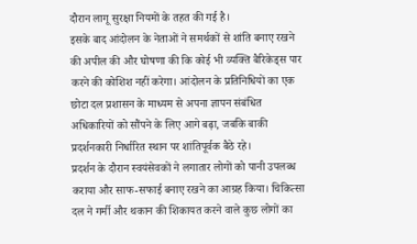दौरान लागू सुरक्षा नियमों के तहत की गई है।
इसके बाद आंदोलन के नेताओं ने समर्थकों से शांति बनाए रखने की अपील की और घोषणा की कि कोई भी व्यक्ति बैरिकेड्स पार करने की कोशिश नहीं करेगा। आंदोलन के प्रतिनिधियों का एक छोटा दल प्रशासन के माध्यम से अपना ज्ञापन संबंधित अधिकारियों को सौंपने के लिए आगे बढ़ा, जबकि बाकी प्रदर्शनकारी निर्धारित स्थान पर शांतिपूर्वक बैठे रहे।
प्रदर्शन के दौरान स्वयंसेवकों ने लगातार लोगों को पानी उपलब्ध कराया और साफ-सफाई बनाए रखने का आग्रह किया। चिकित्सा दल ने गर्मी और थकान की शिकायत करने वाले कुछ लोगों का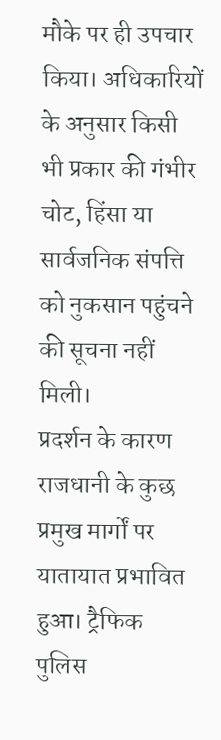मौके पर ही उपचार किया। अधिकारियों के अनुसार किसी भी प्रकार की गंभीर चोट, हिंसा या सार्वजनिक संपत्ति को नुकसान पहुंचने की सूचना नहीं मिली।
प्रदर्शन के कारण राजधानी के कुछ प्रमुख मार्गों पर यातायात प्रभावित हुआ। ट्रैफिक पुलिस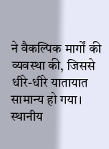ने वैकल्पिक मार्गों की व्यवस्था की, जिससे धीरे-धीरे यातायात सामान्य हो गया। स्थानीय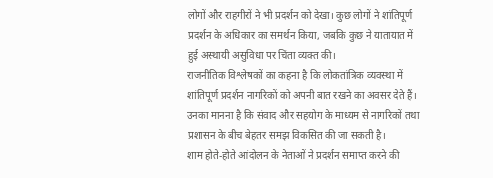लोगों और राहगीरों ने भी प्रदर्शन को देखा। कुछ लोगों ने शांतिपूर्ण प्रदर्शन के अधिकार का समर्थन किया, जबकि कुछ ने यातायात में हुई अस्थायी असुविधा पर चिंता व्यक्त की।
राजनीतिक विश्लेषकों का कहना है कि लोकतांत्रिक व्यवस्था में शांतिपूर्ण प्रदर्शन नागरिकों को अपनी बात रखने का अवसर देते हैं। उनका मानना है कि संवाद और सहयोग के माध्यम से नागरिकों तथा प्रशासन के बीच बेहतर समझ विकसित की जा सकती है।
शाम होते-होते आंदोलन के नेताओं ने प्रदर्शन समाप्त करने की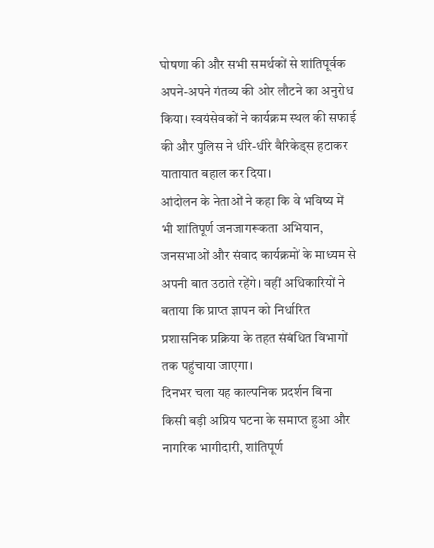घोषणा की और सभी समर्थकों से शांतिपूर्वक अपने-अपने गंतव्य की ओर लौटने का अनुरोध किया। स्वयंसेवकों ने कार्यक्रम स्थल की सफाई की और पुलिस ने धीरे-धीरे बैरिकेड्स हटाकर यातायात बहाल कर दिया।
आंदोलन के नेताओं ने कहा कि वे भविष्य में भी शांतिपूर्ण जनजागरूकता अभियान, जनसभाओं और संवाद कार्यक्रमों के माध्यम से अपनी बात उठाते रहेंगे। वहीं अधिकारियों ने बताया कि प्राप्त ज्ञापन को निर्धारित प्रशासनिक प्रक्रिया के तहत संबंधित विभागों तक पहुंचाया जाएगा।
दिनभर चला यह काल्पनिक प्रदर्शन बिना किसी बड़ी अप्रिय घटना के समाप्त हुआ और नागरिक भागीदारी, शांतिपूर्ण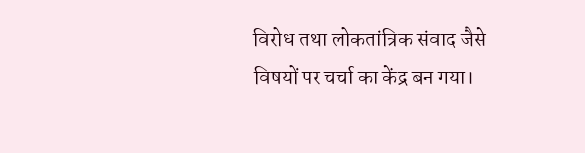विरोध तथा लोकतांत्रिक संवाद जैसे विषयों पर चर्चा का केंद्र बन गया।